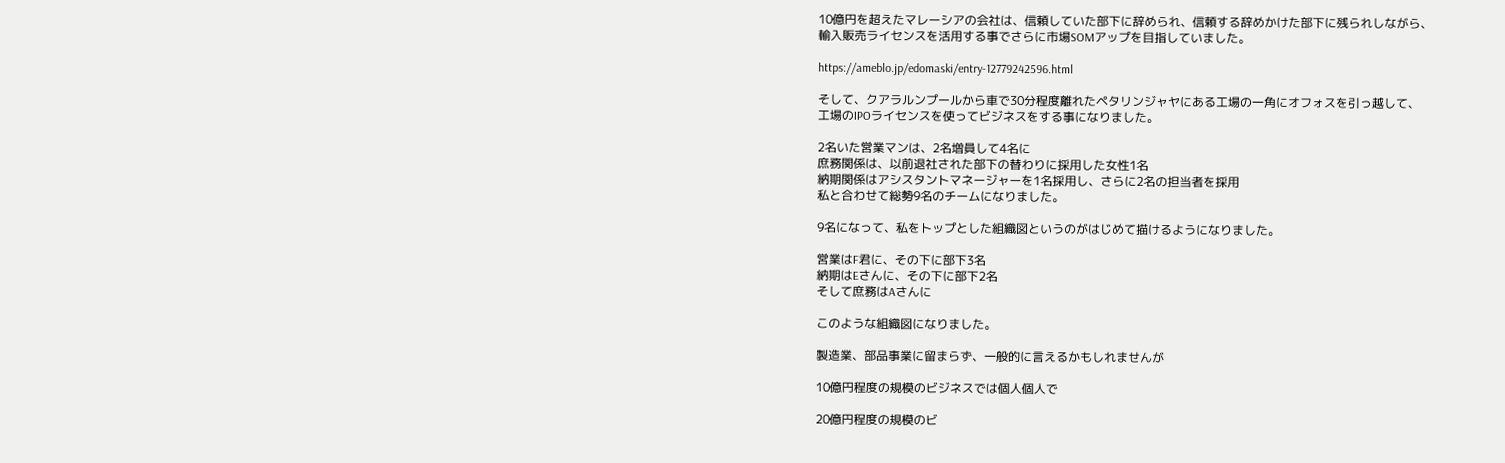10億円を超えたマレーシアの会社は、信頼していた部下に辞められ、信頼する辞めかけた部下に残られしながら、
輸入販売ライセンスを活用する事でさらに市場SOMアップを目指していました。

https://ameblo.jp/edomaski/entry-12779242596.html

そして、クアラルンプールから車で30分程度離れたペタリンジャヤにある工場の一角にオフォスを引っ越して、
工場のIPOライセンスを使ってビジネスをする事になりました。

2名いた営業マンは、2名増員して4名に
庶務関係は、以前退社された部下の替わりに採用した女性1名
納期関係はアシスタントマネージャーを1名採用し、さらに2名の担当者を採用
私と合わせて総勢9名のチームになりました。

9名になって、私をトップとした組織図というのがはじめて描けるようになりました。

営業はF君に、その下に部下3名
納期はEさんに、その下に部下2名
そして庶務はAさんに

このような組織図になりました。

製造業、部品事業に留まらず、一般的に言えるかもしれませんが

10億円程度の規模のビジネスでは個人個人で

20億円程度の規模のビ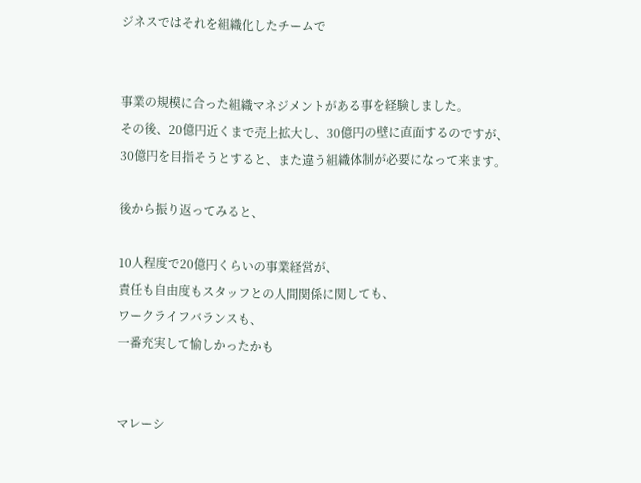ジネスではそれを組織化したチームで


事業の規模に合った組織マネジメントがある事を経験しました。
その後、20億円近くまで売上拡大し、30億円の壁に直面するのですが、
30億円を目指そうとすると、また違う組織体制が必要になって来ます。

後から振り返ってみると、

10人程度で20億円くらいの事業経営が、
責任も自由度もスタッフとの人間関係に関しても、
ワークライフバランスも、
一番充実して愉しかったかも


マレーシ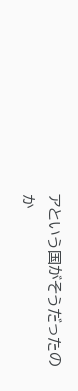アという国がそうだったのか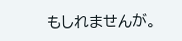もしれませんが。